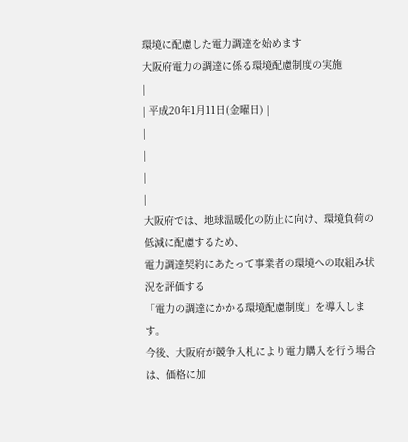環境に配慮した電力調達を始めます
大阪府電力の調達に係る環境配慮制度の実施
|
| 平成20年1月11日(金曜日) |
|
|
|
|
大阪府では、地球温暖化の防止に向け、環境負荷の低減に配慮するため、
電力調達契約にあたって事業者の環境への取組み状況を評価する
「電力の調達にかかる環境配慮制度」を導入します。
今後、大阪府が競争入札により電力購入を行う場合は、価格に加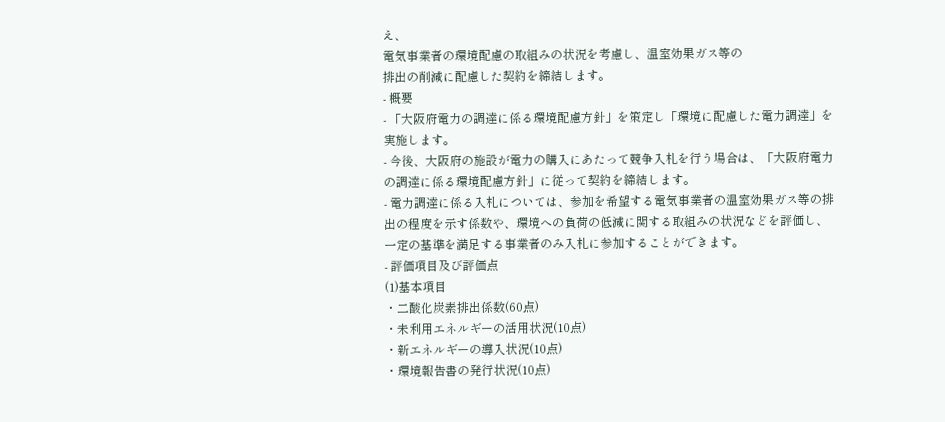え、
電気事業者の環境配慮の取組みの状況を考慮し、温室効果ガス等の
排出の削減に配慮した契約を締結します。
- 概要
- 「大阪府電力の調達に係る環境配慮方針」を策定し「環境に配慮した電力調達」を
実施します。
- 今後、大阪府の施設が電力の購入にあたって競争入札を行う場合は、「大阪府電力の調達に係る環境配慮方針」に従って契約を締結します。
- 電力調達に係る入札については、参加を希望する電気事業者の温室効果ガス等の排出の程度を示す係数や、環境への負荷の低減に関する取組みの状況などを評価し、
一定の基準を満足する事業者のみ入札に参加することができます。
- 評価項目及び評価点
(1)基本項目
・二酸化炭素排出係数(60点)
・未利用エネルギーの活用状況(10点)
・新エネルギーの導入状況(10点)
・環境報告書の発行状況(10点)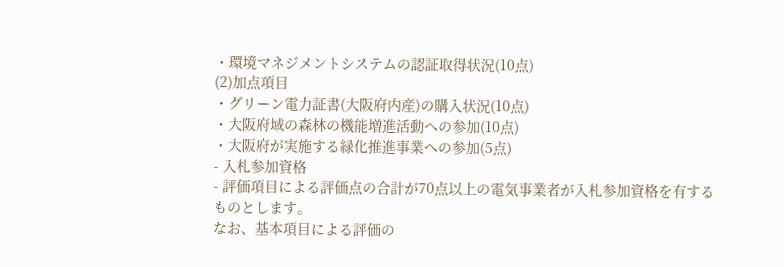・環境マネジメントシステムの認証取得状況(10点)
(2)加点項目
・グリーン電力証書(大阪府内産)の購入状況(10点)
・大阪府域の森林の機能増進活動への参加(10点)
・大阪府が実施する緑化推進事業への参加(5点)
- 入札参加資格
- 評価項目による評価点の合計が70点以上の電気事業者が入札参加資格を有する
ものとします。
なお、基本項目による評価の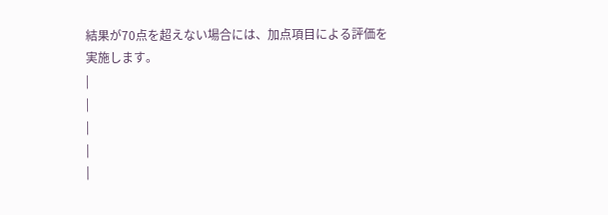結果が70点を超えない場合には、加点項目による評価を
実施します。
|
|
|
|
|